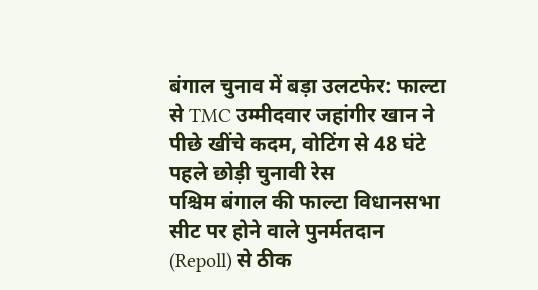बंगाल चुनाव में बड़ा उलटफेर: फाल्टा से TMC उम्मीदवार जहांगीर खान ने पीछे खींचे कदम, वोटिंग से 48 घंटे पहले छोड़ी चुनावी रेस
पश्चिम बंगाल की फाल्टा विधानसभा सीट पर होने वाले पुनर्मतदान (Repoll) से ठीक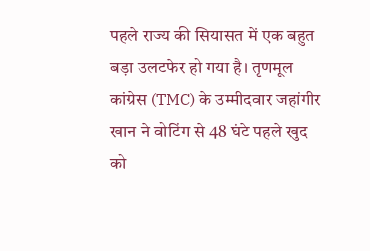पहले राज्य की सियासत में एक बहुत बड़ा उलटफेर हो गया है। तृणमूल कांग्रेस (TMC) के उम्मीदवार जहांगीर खान ने वोटिंग से 48 घंटे पहले खुद को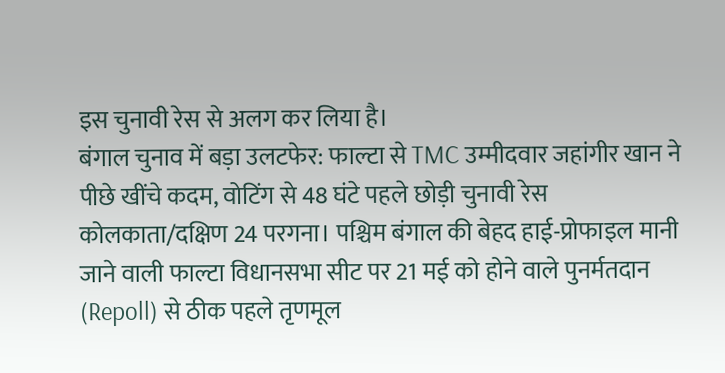इस चुनावी रेस से अलग कर लिया है।
बंगाल चुनाव में बड़ा उलटफेर: फाल्टा से TMC उम्मीदवार जहांगीर खान ने पीछे खींचे कदम, वोटिंग से 48 घंटे पहले छोड़ी चुनावी रेस
कोलकाता/दक्षिण 24 परगना। पश्चिम बंगाल की बेहद हाई-प्रोफाइल मानी जाने वाली फाल्टा विधानसभा सीट पर 21 मई को होने वाले पुनर्मतदान (Repoll) से ठीक पहले तृणमूल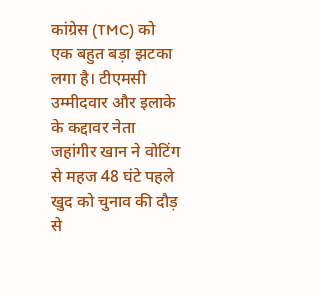कांग्रेस (TMC) को एक बहुत बड़ा झटका लगा है। टीएमसी उम्मीदवार और इलाके के कद्दावर नेता जहांगीर खान ने वोटिंग से महज 48 घंटे पहले खुद को चुनाव की दौड़ से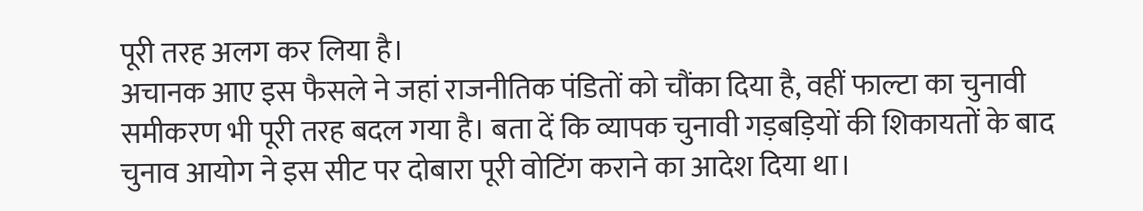पूरी तरह अलग कर लिया है।
अचानक आए इस फैसले ने जहां राजनीतिक पंडितों को चौंका दिया है, वहीं फाल्टा का चुनावी समीकरण भी पूरी तरह बदल गया है। बता दें कि व्यापक चुनावी गड़बड़ियों की शिकायतों के बाद चुनाव आयोग ने इस सीट पर दोबारा पूरी वोटिंग कराने का आदेश दिया था।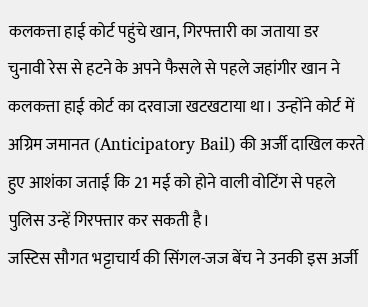कलकत्ता हाई कोर्ट पहुंचे खान, गिरफ्तारी का जताया डर
चुनावी रेस से हटने के अपने फैसले से पहले जहांगीर खान ने कलकत्ता हाई कोर्ट का दरवाजा खटखटाया था। उन्होंने कोर्ट में अग्रिम जमानत (Anticipatory Bail) की अर्जी दाखिल करते हुए आशंका जताई कि 21 मई को होने वाली वोटिंग से पहले पुलिस उन्हें गिरफ्तार कर सकती है।
जस्टिस सौगत भट्टाचार्य की सिंगल-जज बेंच ने उनकी इस अर्जी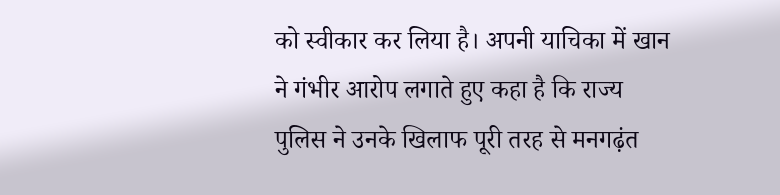को स्वीकार कर लिया है। अपनी याचिका में खान ने गंभीर आरोप लगाते हुए कहा है कि राज्य पुलिस ने उनके खिलाफ पूरी तरह से मनगढ़ंत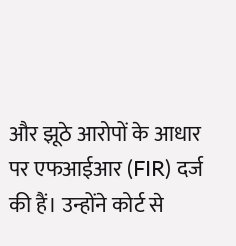और झूठे आरोपों के आधार पर एफआईआर (FIR) दर्ज की हैं। उन्होंने कोर्ट से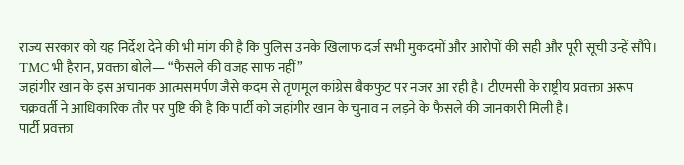राज्य सरकार को यह निर्देश देने की भी मांग की है कि पुलिस उनके खिलाफ दर्ज सभी मुकदमों और आरोपों की सही और पूरी सूची उन्हें सौंपे।
TMC भी हैरान, प्रवक्ता बोले— “फैसले की वजह साफ नहीं”
जहांगीर खान के इस अचानक आत्मसमर्पण जैसे कदम से तृणमूल कांग्रेस बैकफुट पर नजर आ रही है। टीएमसी के राष्ट्रीय प्रवक्ता अरूप चक्रवर्ती ने आधिकारिक तौर पर पुष्टि की है कि पार्टी को जहांगीर खान के चुनाव न लड़ने के फैसले की जानकारी मिली है।
पार्टी प्रवक्ता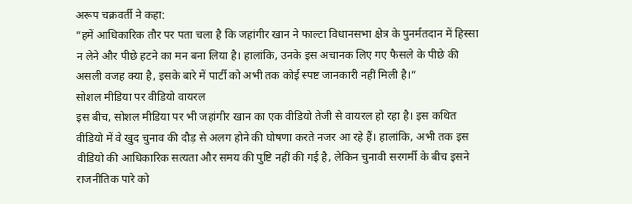अरूप चक्रवर्ती ने कहा:
”हमें आधिकारिक तौर पर पता चला है कि जहांगीर खान ने फाल्टा विधानसभा क्षेत्र के पुनर्मतदान में हिस्सा न लेने और पीछे हटने का मन बना लिया है। हालांकि, उनके इस अचानक लिए गए फैसले के पीछे की असली वजह क्या है, इसके बारे में पार्टी को अभी तक कोई स्पष्ट जानकारी नहीं मिली है।”
सोशल मीडिया पर वीडियो वायरल
इस बीच, सोशल मीडिया पर भी जहांगीर खान का एक वीडियो तेजी से वायरल हो रहा है। इस कथित वीडियो में वे खुद चुनाव की दौड़ से अलग होने की घोषणा करते नजर आ रहे हैं। हालांकि, अभी तक इस वीडियो की आधिकारिक सत्यता और समय की पुष्टि नहीं की गई है, लेकिन चुनावी सरगर्मी के बीच इसने राजनीतिक पारे को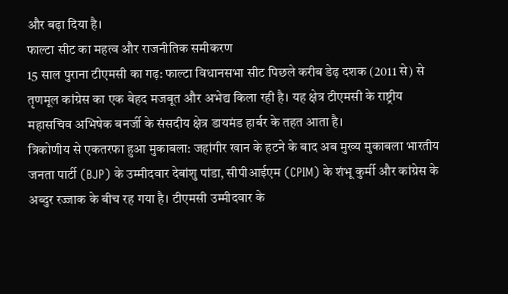और बढ़ा दिया है।
फाल्टा सीट का महत्व और राजनीतिक समीकरण
15 साल पुराना टीएमसी का गढ़: फाल्टा विधानसभा सीट पिछले करीब डेढ़ दशक (2011 से) से तृणमूल कांग्रेस का एक बेहद मजबूत और अभेद्य किला रही है। यह क्षेत्र टीएमसी के राष्ट्रीय महासचिव अभिषेक बनर्जी के संसदीय क्षेत्र डायमंड हार्बर के तहत आता है।
त्रिकोणीय से एकतरफा हुआ मुकाबला: जहांगीर खान के हटने के बाद अब मुख्य मुकाबला भारतीय जनता पार्टी (BJP) के उम्मीदवार देबांशु पांडा, सीपीआईएम (CPIM) के शंभू कुर्मी और कांग्रेस के अब्दुर रज्जाक के बीच रह गया है। टीएमसी उम्मीदवार के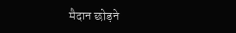मैदान छोड़ने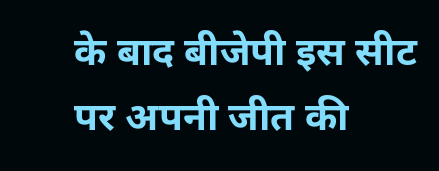के बाद बीजेपी इस सीट पर अपनी जीत की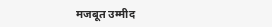मजबूत उम्मीद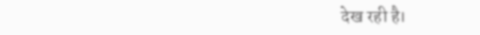देख रही है।